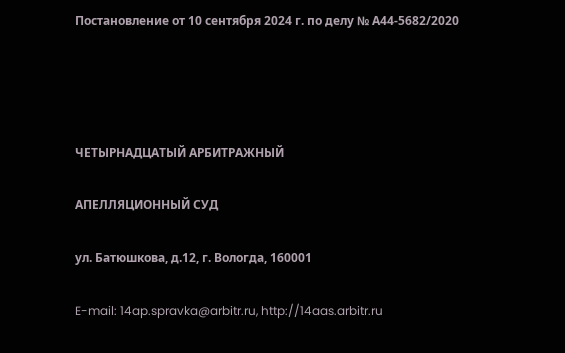Постановление от 10 сентября 2024 г. по делу № А44-5682/2020




ЧЕТЫРНАДЦАТЫЙ АРБИТРАЖНЫЙ

АПЕЛЛЯЦИОННЫЙ СУД

ул. Батюшкова, д.12, г. Вологда, 160001

E-mail: 14ap.spravka@arbitr.ru, http://14aas.arbitr.ru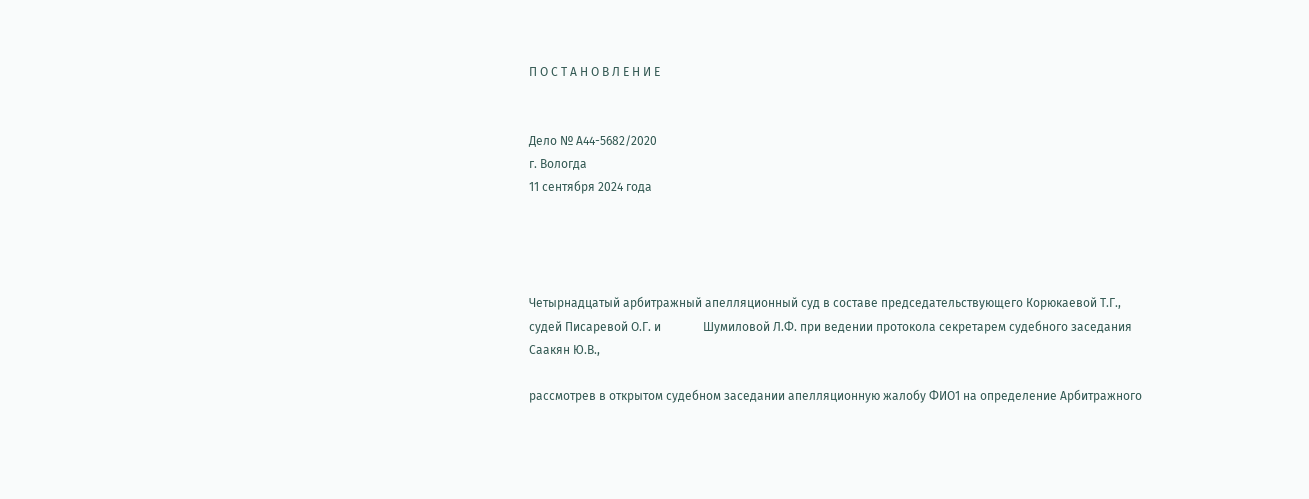П О С Т А Н О В Л Е Н И Е


Дело № А44-5682/2020
г. Вологда
11 сентября 2024 года




Четырнадцатый арбитражный апелляционный суд в составе председательствующего Корюкаевой Т.Г., судей Писаревой О.Г. и              Шумиловой Л.Ф. при ведении протокола секретарем судебного заседания Саакян Ю.В.,

рассмотрев в открытом судебном заседании апелляционную жалобу ФИО1 на определение Арбитражного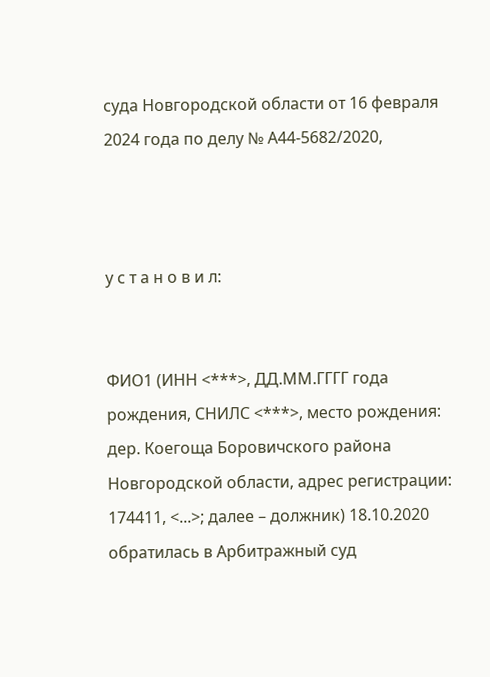суда Новгородской области от 16 февраля 2024 года по делу № А44-5682/2020,



у с т а н о в и л:


ФИО1 (ИНН <***>, ДД.ММ.ГГГГ года рождения, СНИЛС <***>, место рождения: дер. Коегоща Боровичского района Новгородской области, адрес регистрации: 174411, <...>; далее – должник) 18.10.2020 обратилась в Арбитражный суд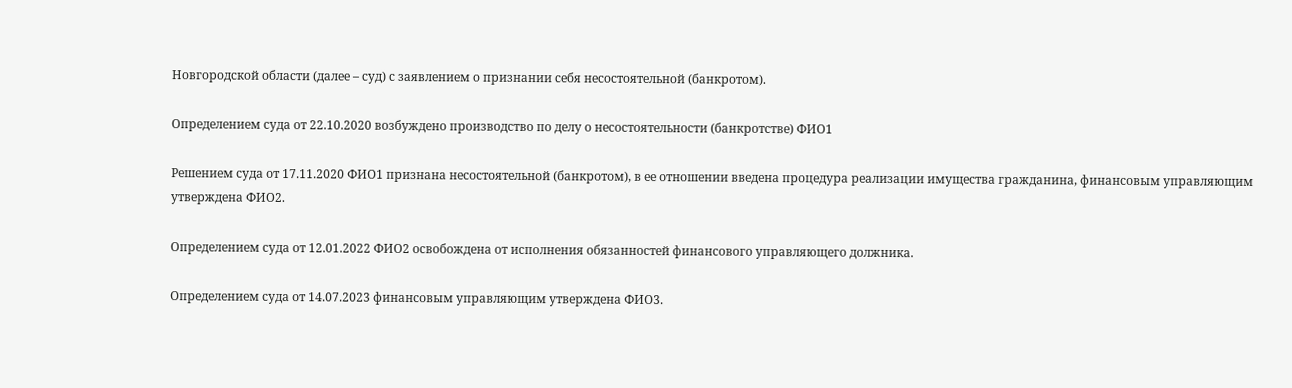Новгородской области (далее – суд) с заявлением о признании себя несостоятельной (банкротом).

Определением суда от 22.10.2020 возбуждено производство по делу о несостоятельности (банкротстве) ФИО1

Решением суда от 17.11.2020 ФИО1 признана несостоятельной (банкротом), в ее отношении введена процедура реализации имущества гражданина, финансовым управляющим утверждена ФИО2.

Определением суда от 12.01.2022 ФИО2 освобождена от исполнения обязанностей финансового управляющего должника.

Определением суда от 14.07.2023 финансовым управляющим утверждена ФИО3.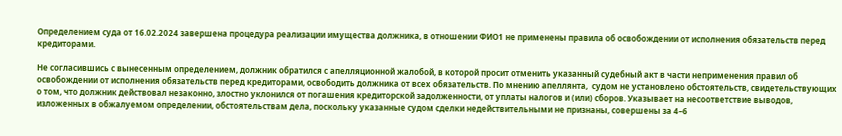Определением суда от 16.02.2024 завершена процедура реализации имущества должника, в отношении ФИО1 не применены правила об освобождении от исполнения обязательств перед кредиторами.

Не согласившись с вынесенным определением, должник обратился с апелляционной жалобой, в которой просит отменить указанный судебный акт в части неприменения правил об освобождении от исполнения обязательств перед кредиторами, освободить должника от всех обязательств. По мнению апеллянта,  судом не установлено обстоятельств, свидетельствующих о том, что должник действовал незаконно, злостно уклонился от погашения кредиторской задолженности, от уплаты налогов и (или) сборов. Указывает на несоответствие выводов, изложенных в обжалуемом определении, обстоятельствам дела, поскольку указанные судом сделки недействительными не признаны, совершены за 4–6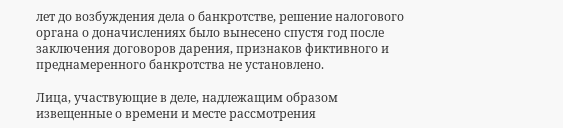лет до возбуждения дела о банкротстве, решение налогового органа о доначислениях было вынесено спустя год после заключения договоров дарения, признаков фиктивного и преднамеренного банкротства не установлено.

Лица, участвующие в деле, надлежащим образом извещенные о времени и месте рассмотрения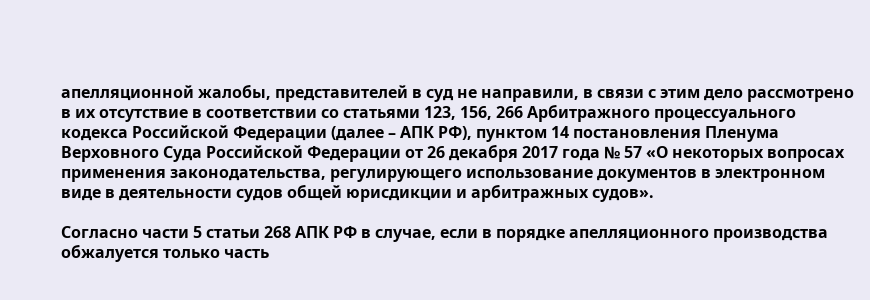апелляционной жалобы, представителей в суд не направили, в связи с этим дело рассмотрено в их отсутствие в соответствии со статьями 123, 156, 266 Арбитражного процессуального кодекса Российской Федерации (далее – АПК РФ), пунктом 14 постановления Пленума Верховного Суда Российской Федерации от 26 декабря 2017 года № 57 «О некоторых вопросах применения законодательства, регулирующего использование документов в электронном виде в деятельности судов общей юрисдикции и арбитражных судов».

Согласно части 5 статьи 268 АПК РФ в случае, если в порядке апелляционного производства обжалуется только часть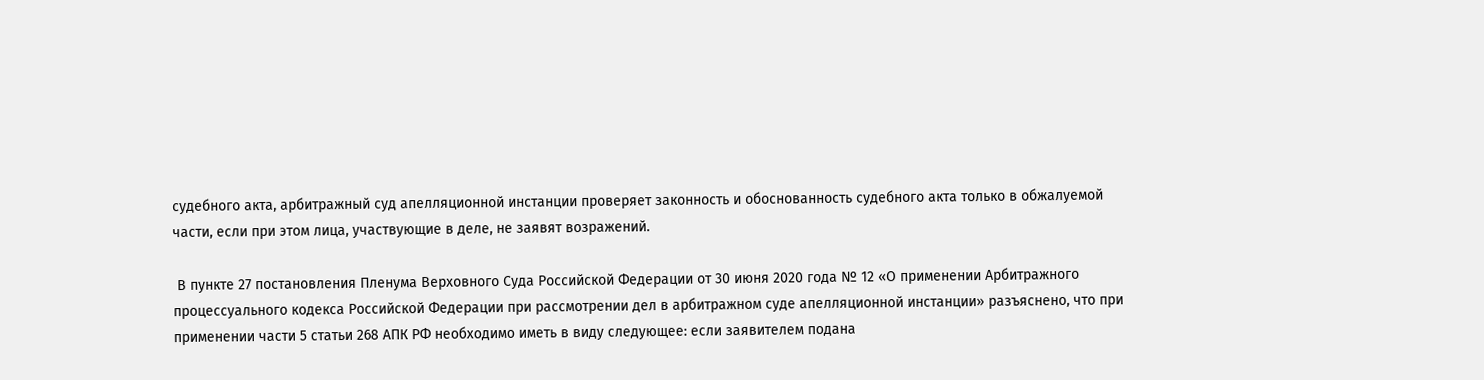судебного акта, арбитражный суд апелляционной инстанции проверяет законность и обоснованность судебного акта только в обжалуемой части, если при этом лица, участвующие в деле, не заявят возражений.

 В пункте 27 постановления Пленума Верховного Суда Российской Федерации от 30 июня 2020 года № 12 «О применении Арбитражного процессуального кодекса Российской Федерации при рассмотрении дел в арбитражном суде апелляционной инстанции» разъяснено, что при применении части 5 статьи 268 АПК РФ необходимо иметь в виду следующее: если заявителем подана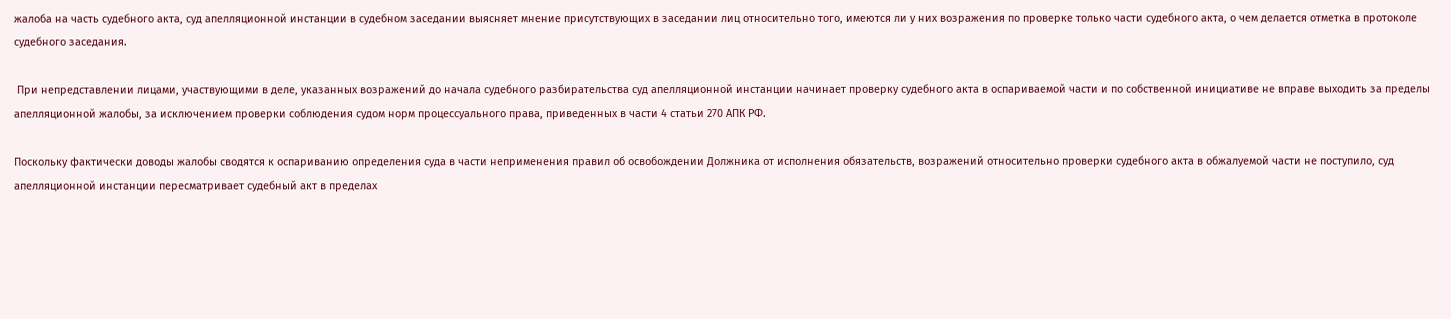жалоба на часть судебного акта, суд апелляционной инстанции в судебном заседании выясняет мнение присутствующих в заседании лиц относительно того, имеются ли у них возражения по проверке только части судебного акта, о чем делается отметка в протоколе судебного заседания.

 При непредставлении лицами, участвующими в деле, указанных возражений до начала судебного разбирательства суд апелляционной инстанции начинает проверку судебного акта в оспариваемой части и по собственной инициативе не вправе выходить за пределы апелляционной жалобы, за исключением проверки соблюдения судом норм процессуального права, приведенных в части 4 статьи 270 АПК РФ.

Поскольку фактически доводы жалобы сводятся к оспариванию определения суда в части неприменения правил об освобождении Должника от исполнения обязательств, возражений относительно проверки судебного акта в обжалуемой части не поступило, суд апелляционной инстанции пересматривает судебный акт в пределах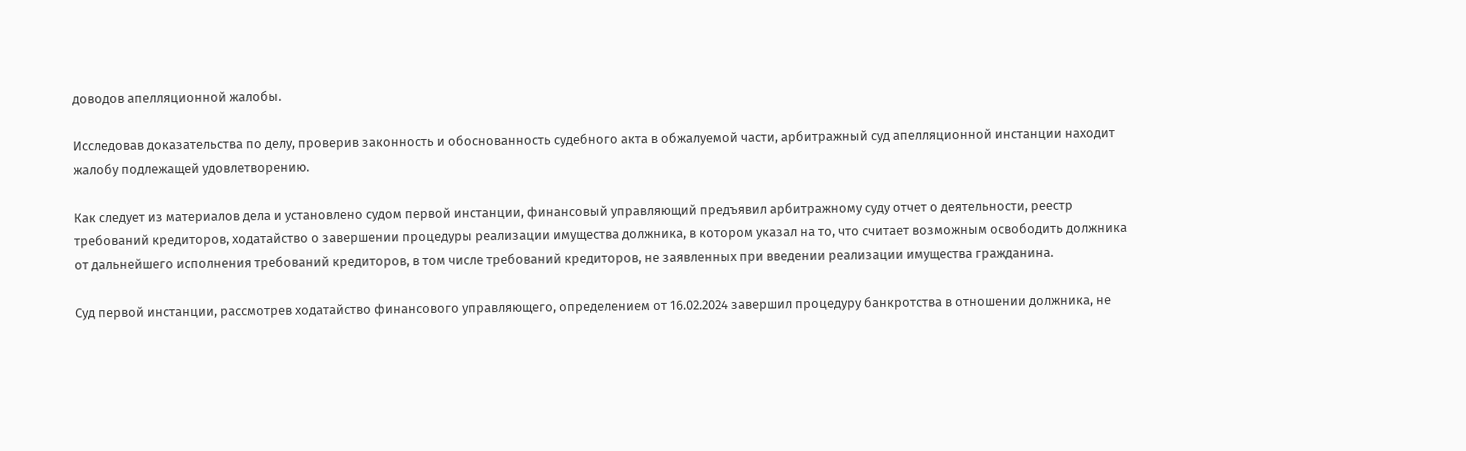доводов апелляционной жалобы.

Исследовав доказательства по делу, проверив законность и обоснованность судебного акта в обжалуемой части, арбитражный суд апелляционной инстанции находит жалобу подлежащей удовлетворению.

Как следует из материалов дела и установлено судом первой инстанции, финансовый управляющий предъявил арбитражному суду отчет о деятельности, реестр требований кредиторов, ходатайство о завершении процедуры реализации имущества должника, в котором указал на то, что считает возможным освободить должника от дальнейшего исполнения требований кредиторов, в том числе требований кредиторов, не заявленных при введении реализации имущества гражданина.

Суд первой инстанции, рассмотрев ходатайство финансового управляющего, определением от 16.02.2024 завершил процедуру банкротства в отношении должника, не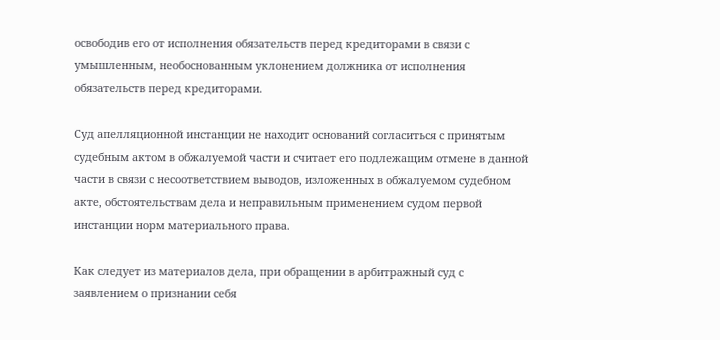освободив его от исполнения обязательств перед кредиторами в связи с умышленным, необоснованным уклонением должника от исполнения обязательств перед кредиторами.

Суд апелляционной инстанции не находит оснований согласиться с принятым судебным актом в обжалуемой части и считает его подлежащим отмене в данной части в связи с несоответствием выводов, изложенных в обжалуемом судебном акте, обстоятельствам дела и неправильным применением судом первой инстанции норм материального права.

Как следует из материалов дела, при обращении в арбитражный суд с заявлением о признании себя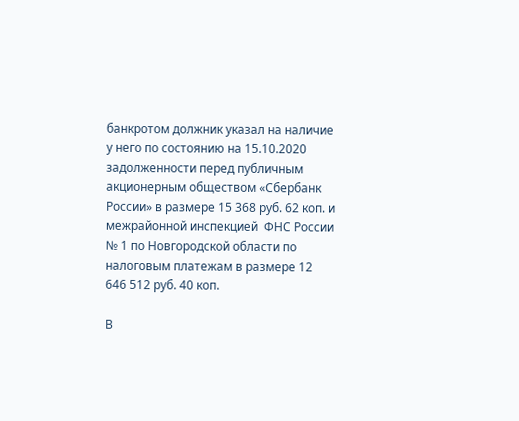банкротом должник указал на наличие у него по состоянию на 15.10.2020 задолженности перед публичным акционерным обществом «Сбербанк России» в размере 15 368 руб. 62 коп. и межрайонной инспекцией  ФНС России № 1 по Новгородской области по налоговым платежам в размере 12 646 512 руб. 40 коп.

В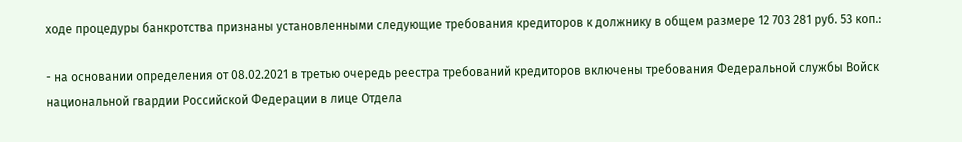ходе процедуры банкротства признаны установленными следующие требования кредиторов к должнику в общем размере 12 703 281 руб. 53 коп.:

- на основании определения от 08.02.2021 в третью очередь реестра требований кредиторов включены требования Федеральной службы Войск национальной гвардии Российской Федерации в лице Отдела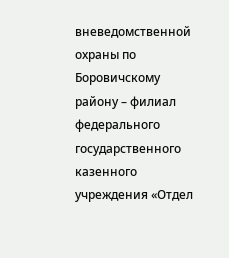вневедомственной охраны по Боровичскому району – филиал федерального государственного казенного учреждения «Отдел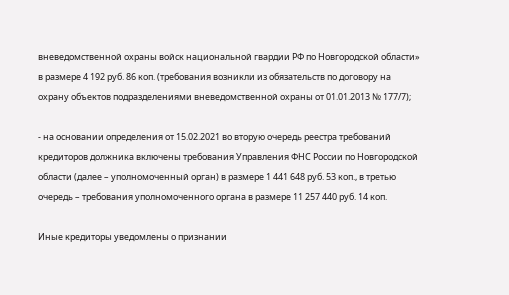вневедомственной охраны войск национальной гвардии РФ по Новгородской области» в размере 4 192 руб. 86 коп. (требования возникли из обязательств по договору на охрану объектов подразделениями вневедомственной охраны от 01.01.2013 № 177/7);

- на основании определения от 15.02.2021 во вторую очередь реестра требований кредиторов должника включены требования Управления ФНС России по Новгородской области (далее – уполномоченный орган) в размере 1 441 648 руб. 53 коп., в третью очередь – требования уполномоченного органа в размере 11 257 440 руб. 14 коп.

Иные кредиторы уведомлены о признании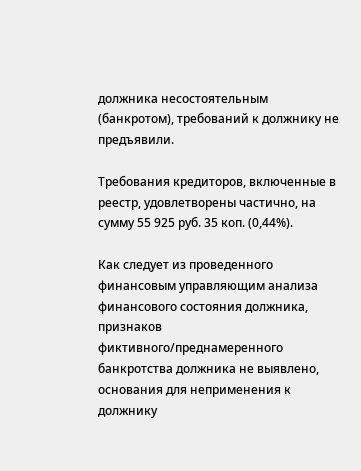должника несостоятельным (банкротом), требований к должнику не предъявили.

Требования кредиторов, включенные в реестр, удовлетворены частично, на сумму 55 925 руб. 35 коп. (0,44%).

Как следует из проведенного финансовым управляющим анализа финансового состояния должника, признаков фиктивного/преднамеренного банкротства должника не выявлено, основания для неприменения к должнику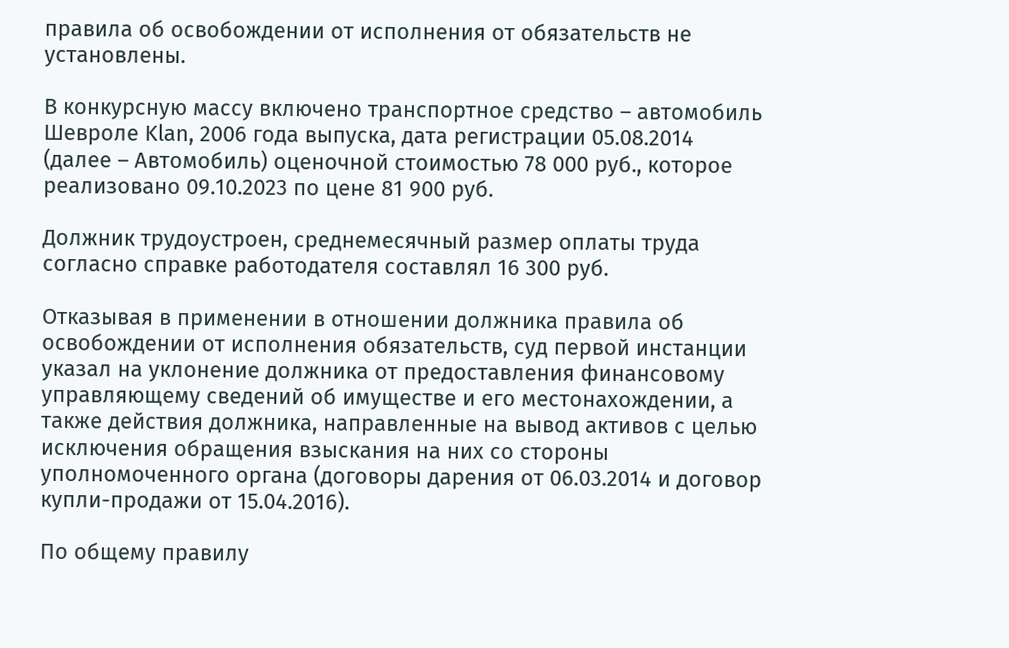правила об освобождении от исполнения от обязательств не установлены.

В конкурсную массу включено транспортное средство – автомобиль Шевроле Klan, 2006 года выпуска, дата регистрации 05.08.2014 (далее – Автомобиль) оценочной стоимостью 78 000 руб., которое реализовано 09.10.2023 по цене 81 900 руб.

Должник трудоустроен, среднемесячный размер оплаты труда согласно справке работодателя составлял 16 300 руб.

Отказывая в применении в отношении должника правила об освобождении от исполнения обязательств, суд первой инстанции указал на уклонение должника от предоставления финансовому управляющему сведений об имуществе и его местонахождении, а также действия должника, направленные на вывод активов с целью исключения обращения взыскания на них со стороны уполномоченного органа (договоры дарения от 06.03.2014 и договор купли-продажи от 15.04.2016).

По общему правилу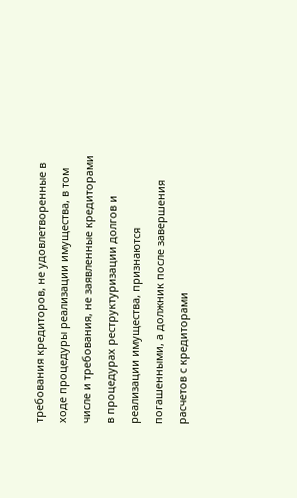требования кредиторов, не удовлетворенные в ходе процедуры реализации имущества, в том числе и требования, не заявленные кредиторами в процедурах реструктуризации долгов и реализации имущества, признаются погашенными, а должник после завершения расчетов с кредиторами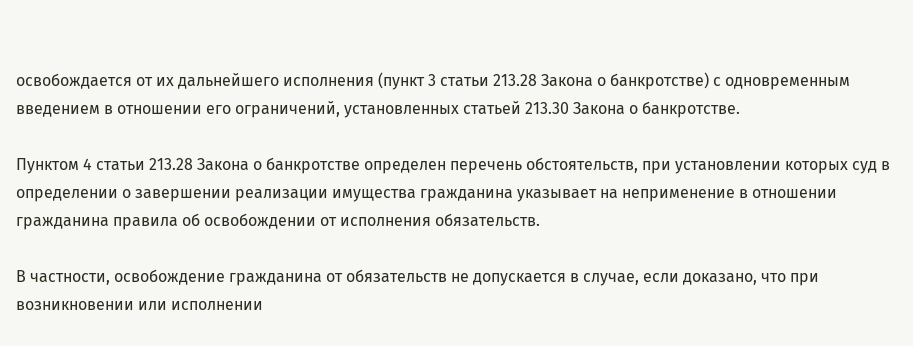освобождается от их дальнейшего исполнения (пункт 3 статьи 213.28 Закона о банкротстве) с одновременным введением в отношении его ограничений, установленных статьей 213.30 Закона о банкротстве.

Пунктом 4 статьи 213.28 Закона о банкротстве определен перечень обстоятельств, при установлении которых суд в определении о завершении реализации имущества гражданина указывает на неприменение в отношении гражданина правила об освобождении от исполнения обязательств.

В частности, освобождение гражданина от обязательств не допускается в случае, если доказано, что при возникновении или исполнении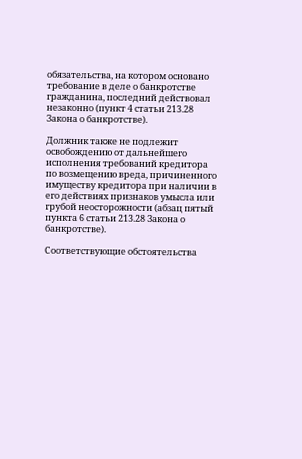обязательства, на котором основано требование в деле о банкротстве гражданина, последний действовал незаконно (пункт 4 статьи 213.28 Закона о банкротстве).

Должник также не подлежит освобождению от дальнейшего исполнения требований кредитора по возмещению вреда, причиненного имуществу кредитора при наличии в его действиях признаков умысла или грубой неосторожности (абзац пятый пункта 6 статьи 213.28 Закона о банкротстве).

Соответствующие обстоятельства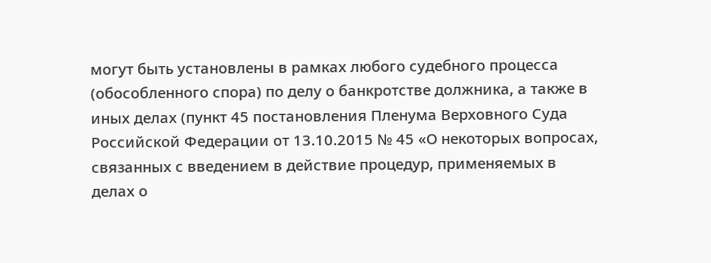могут быть установлены в рамках любого судебного процесса (обособленного спора) по делу о банкротстве должника, а также в иных делах (пункт 45 постановления Пленума Верховного Суда Российской Федерации от 13.10.2015 № 45 «О некоторых вопросах, связанных с введением в действие процедур, применяемых в делах о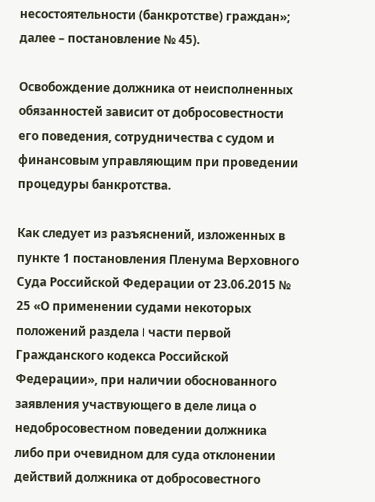несостоятельности (банкротстве) граждан»; далее – постановление № 45).

Освобождение должника от неисполненных обязанностей зависит от добросовестности его поведения, сотрудничества с судом и финансовым управляющим при проведении процедуры банкротства.

Как следует из разъяснений, изложенных в пункте 1 постановления Пленума Верховного Суда Российской Федерации от 23.06.2015 № 25 «О применении судами некоторых положений раздела I части первой Гражданского кодекса Российской Федерации», при наличии обоснованного заявления участвующего в деле лица о недобросовестном поведении должника либо при очевидном для суда отклонении действий должника от добросовестного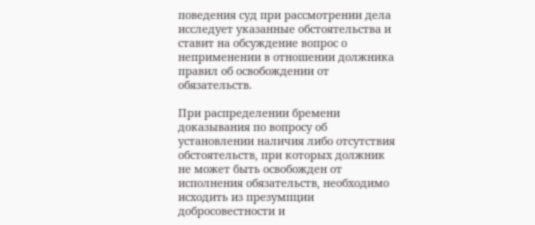поведения суд при рассмотрении дела исследует указанные обстоятельства и ставит на обсуждение вопрос о неприменении в отношении должника правил об освобождении от обязательств.

При распределении бремени доказывания по вопросу об установлении наличия либо отсутствия обстоятельств, при которых должник не может быть освобожден от исполнения обязательств, необходимо исходить из презумпции добросовестности и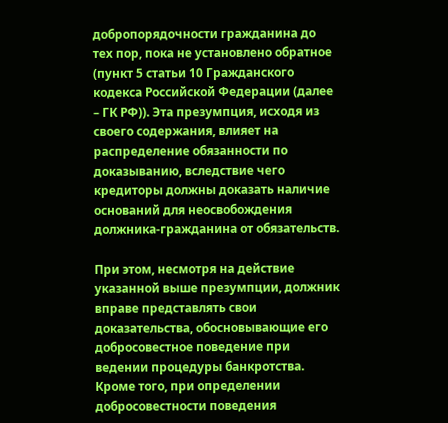добропорядочности гражданина до тех пор, пока не установлено обратное (пункт 5 статьи 10 Гражданского кодекса Российской Федерации (далее – ГК РФ)). Эта презумпция, исходя из своего содержания, влияет на распределение обязанности по доказыванию, вследствие чего кредиторы должны доказать наличие оснований для неосвобождения должника-гражданина от обязательств.

При этом, несмотря на действие указанной выше презумпции, должник вправе представлять свои доказательства, обосновывающие его добросовестное поведение при ведении процедуры банкротства. Кроме того, при определении добросовестности поведения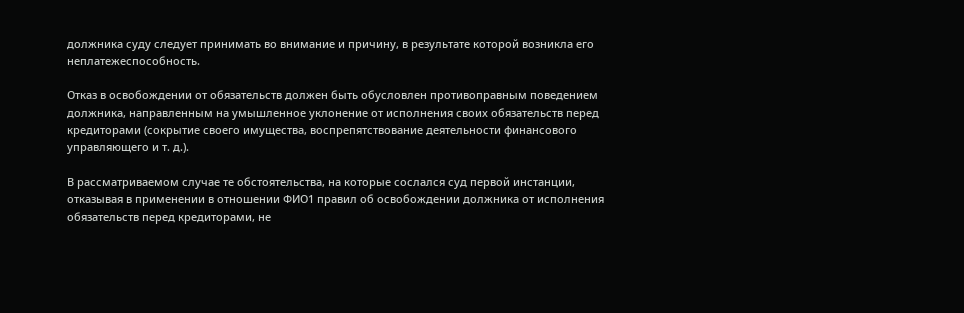должника суду следует принимать во внимание и причину, в результате которой возникла его неплатежеспособность.

Отказ в освобождении от обязательств должен быть обусловлен противоправным поведением должника, направленным на умышленное уклонение от исполнения своих обязательств перед кредиторами (сокрытие своего имущества, воспрепятствование деятельности финансового управляющего и т. д.).

В рассматриваемом случае те обстоятельства, на которые сослался суд первой инстанции, отказывая в применении в отношении ФИО1 правил об освобождении должника от исполнения обязательств перед кредиторами, не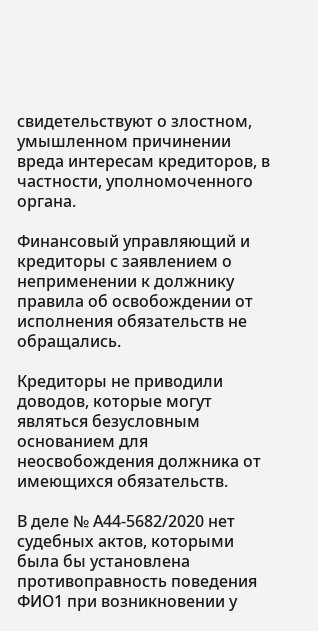свидетельствуют о злостном, умышленном причинении вреда интересам кредиторов, в частности, уполномоченного органа.

Финансовый управляющий и кредиторы с заявлением о неприменении к должнику правила об освобождении от исполнения обязательств не обращались.

Кредиторы не приводили доводов, которые могут являться безусловным основанием для неосвобождения должника от имеющихся обязательств.

В деле № А44-5682/2020 нет судебных актов, которыми была бы установлена противоправность поведения ФИО1 при возникновении у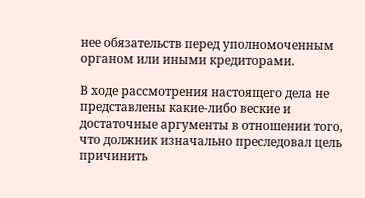нее обязательств перед уполномоченным органом или иными кредиторами.

В ходе рассмотрения настоящего дела не представлены какие-либо веские и достаточные аргументы в отношении того, что должник изначально преследовал цель причинить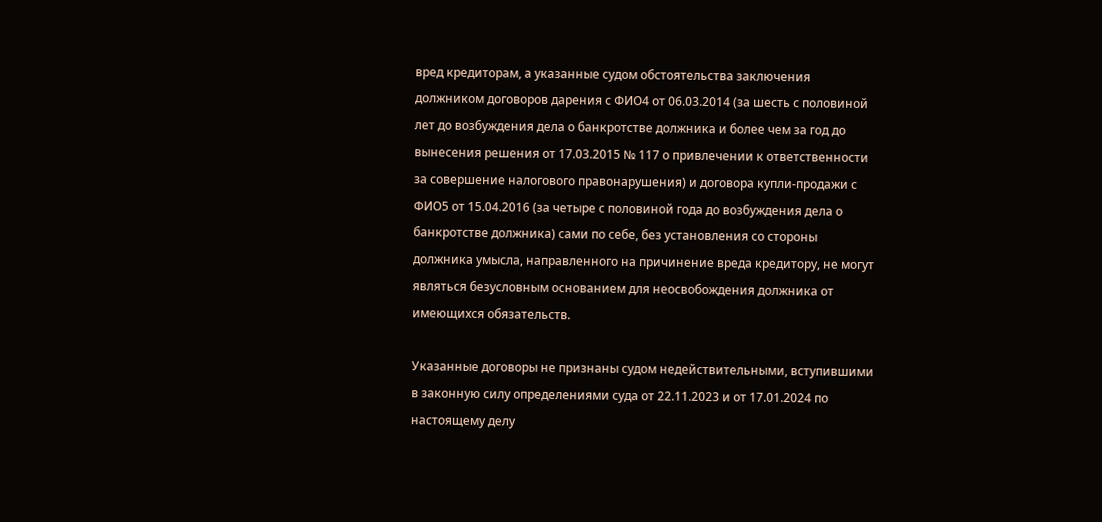вред кредиторам, а указанные судом обстоятельства заключения должником договоров дарения с ФИО4 от 06.03.2014 (за шесть с половиной лет до возбуждения дела о банкротстве должника и более чем за год до вынесения решения от 17.03.2015 № 117 о привлечении к ответственности за совершение налогового правонарушения) и договора купли-продажи с ФИО5 от 15.04.2016 (за четыре с половиной года до возбуждения дела о банкротстве должника) сами по себе, без установления со стороны должника умысла, направленного на причинение вреда кредитору, не могут являться безусловным основанием для неосвобождения должника от имеющихся обязательств.

Указанные договоры не признаны судом недействительными, вступившими в законную силу определениями суда от 22.11.2023 и от 17.01.2024 по настоящему делу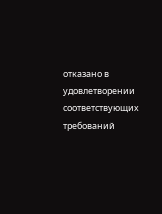отказано в удовлетворении соответствующих требований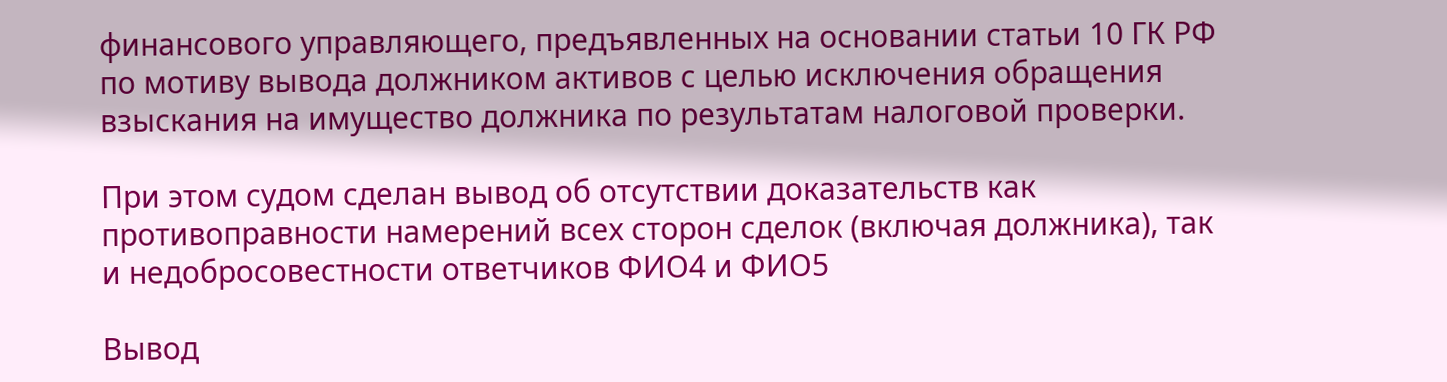финансового управляющего, предъявленных на основании статьи 10 ГК РФ по мотиву вывода должником активов с целью исключения обращения взыскания на имущество должника по результатам налоговой проверки.

При этом судом сделан вывод об отсутствии доказательств как противоправности намерений всех сторон сделок (включая должника), так и недобросовестности ответчиков ФИО4 и ФИО5

Вывод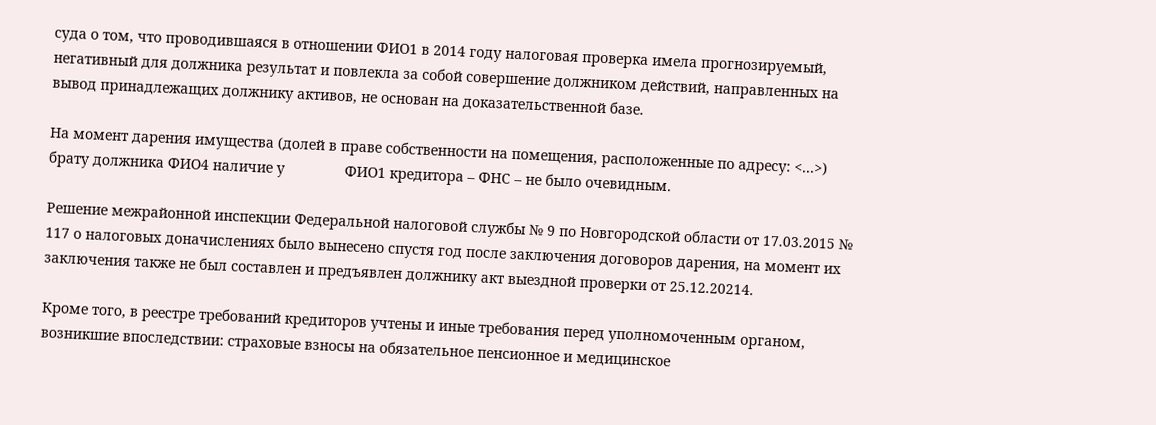суда о том, что проводившаяся в отношении ФИО1 в 2014 году налоговая проверка имела прогнозируемый, негативный для должника результат и повлекла за собой совершение должником действий, направленных на вывод принадлежащих должнику активов, не основан на доказательственной базе.

На момент дарения имущества (долей в праве собственности на помещения, расположенные по адресу: <...>) брату должника ФИО4 наличие у               ФИО1 кредитора – ФНС – не было очевидным.

Решение межрайонной инспекции Федеральной налоговой службы № 9 по Новгородской области от 17.03.2015 № 117 о налоговых доначислениях было вынесено спустя год после заключения договоров дарения, на момент их заключения также не был составлен и предъявлен должнику акт выездной проверки от 25.12.20214.

Кроме того, в реестре требований кредиторов учтены и иные требования перед уполномоченным органом, возникшие впоследствии: страховые взносы на обязательное пенсионное и медицинское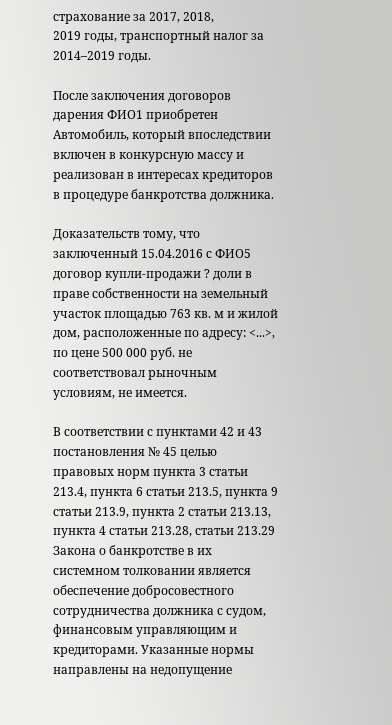страхование за 2017, 2018,                2019 годы, транспортный налог за 2014–2019 годы.

После заключения договоров дарения ФИО1 приобретен Автомобиль, который впоследствии включен в конкурсную массу и реализован в интересах кредиторов в процедуре банкротства должника.

Доказательств тому, что заключенный 15.04.2016 с ФИО5 договор купли-продажи ? доли в праве собственности на земельный участок площадью 763 кв. м и жилой дом, расположенные по адресу: <...>, по цене 500 000 руб. не соответствовал рыночным условиям, не имеется.

В соответствии с пунктами 42 и 43 постановления № 45 целью правовых норм пункта 3 статьи 213.4, пункта 6 статьи 213.5, пункта 9 статьи 213.9, пункта 2 статьи 213.13, пункта 4 статьи 213.28, статьи 213.29 Закона о банкротстве в их системном толковании является обеспечение добросовестного сотрудничества должника с судом, финансовым управляющим и кредиторами. Указанные нормы направлены на недопущение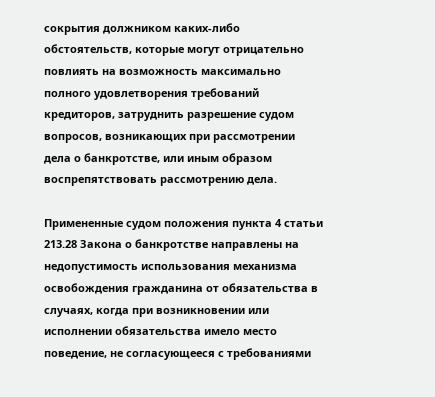сокрытия должником каких-либо обстоятельств, которые могут отрицательно повлиять на возможность максимально полного удовлетворения требований кредиторов, затруднить разрешение судом вопросов, возникающих при рассмотрении дела о банкротстве, или иным образом воспрепятствовать рассмотрению дела.

Примененные судом положения пункта 4 статьи 213.28 Закона о банкротстве направлены на недопустимость использования механизма освобождения гражданина от обязательства в случаях, когда при возникновении или исполнении обязательства имело место поведение, не согласующееся с требованиями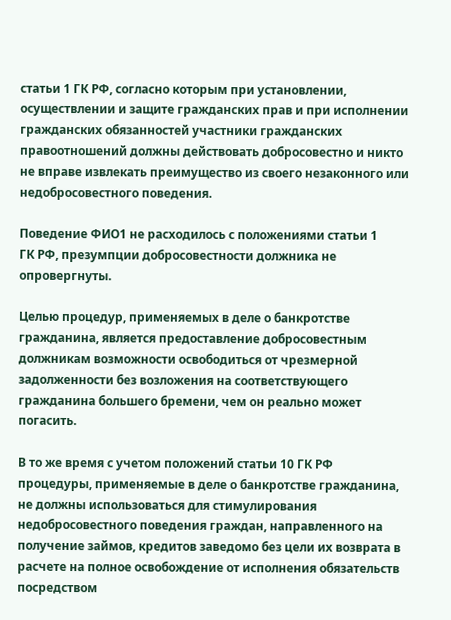статьи 1 ГК РФ, согласно которым при установлении, осуществлении и защите гражданских прав и при исполнении гражданских обязанностей участники гражданских правоотношений должны действовать добросовестно и никто не вправе извлекать преимущество из своего незаконного или недобросовестного поведения.

Поведение ФИО1 не расходилось с положениями статьи 1                  ГК РФ, презумпции добросовестности должника не опровергнуты.

Целью процедур, применяемых в деле о банкротстве гражданина, является предоставление добросовестным должникам возможности освободиться от чрезмерной задолженности без возложения на соответствующего гражданина большего бремени, чем он реально может погасить.

В то же время с учетом положений статьи 10 ГК РФ процедуры, применяемые в деле о банкротстве гражданина, не должны использоваться для стимулирования недобросовестного поведения граждан, направленного на получение займов, кредитов заведомо без цели их возврата в расчете на полное освобождение от исполнения обязательств посредством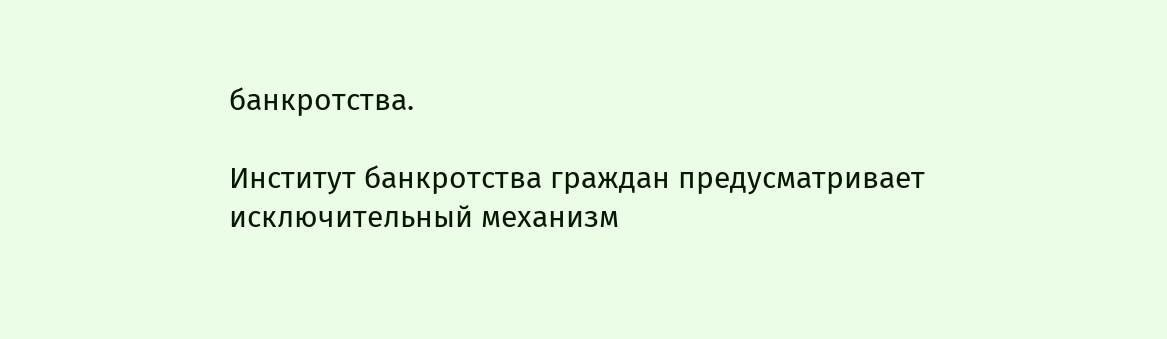банкротства.

Институт банкротства граждан предусматривает исключительный механизм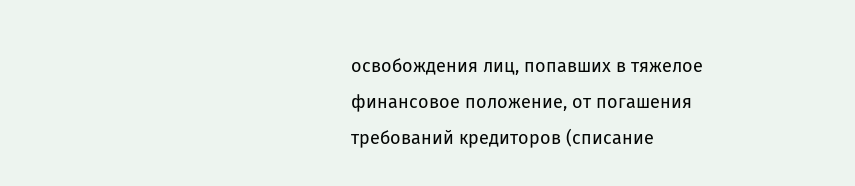освобождения лиц, попавших в тяжелое финансовое положение, от погашения требований кредиторов (списание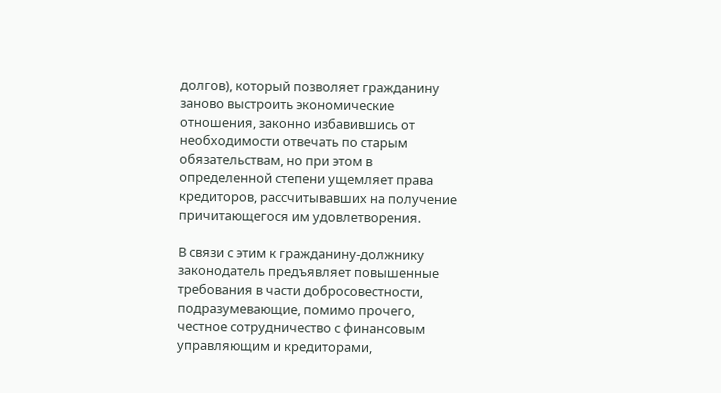долгов), который позволяет гражданину заново выстроить экономические отношения, законно избавившись от необходимости отвечать по старым обязательствам, но при этом в определенной степени ущемляет права кредиторов, рассчитывавших на получение причитающегося им удовлетворения.

В связи с этим к гражданину-должнику законодатель предъявляет повышенные требования в части добросовестности, подразумевающие, помимо прочего, честное сотрудничество с финансовым управляющим и кредиторами,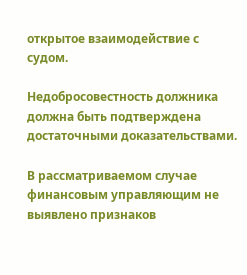открытое взаимодействие с судом.

Недобросовестность должника должна быть подтверждена достаточными доказательствами.

В рассматриваемом случае финансовым управляющим не выявлено признаков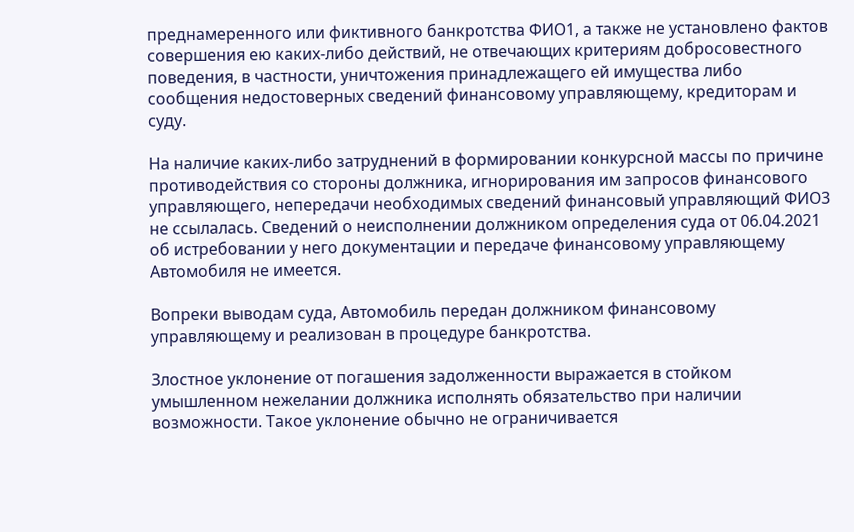преднамеренного или фиктивного банкротства ФИО1, а также не установлено фактов совершения ею каких-либо действий, не отвечающих критериям добросовестного поведения, в частности, уничтожения принадлежащего ей имущества либо сообщения недостоверных сведений финансовому управляющему, кредиторам и суду.

На наличие каких-либо затруднений в формировании конкурсной массы по причине противодействия со стороны должника, игнорирования им запросов финансового управляющего, непередачи необходимых сведений финансовый управляющий ФИО3 не ссылалась. Сведений о неисполнении должником определения суда от 06.04.2021 об истребовании у него документации и передаче финансовому управляющему Автомобиля не имеется.

Вопреки выводам суда, Автомобиль передан должником финансовому управляющему и реализован в процедуре банкротства.

Злостное уклонение от погашения задолженности выражается в стойком умышленном нежелании должника исполнять обязательство при наличии возможности. Такое уклонение обычно не ограничивается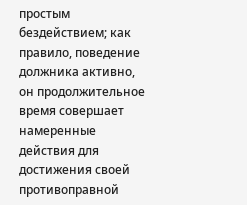простым бездействием; как правило, поведение должника активно, он продолжительное время совершает намеренные действия для достижения своей противоправной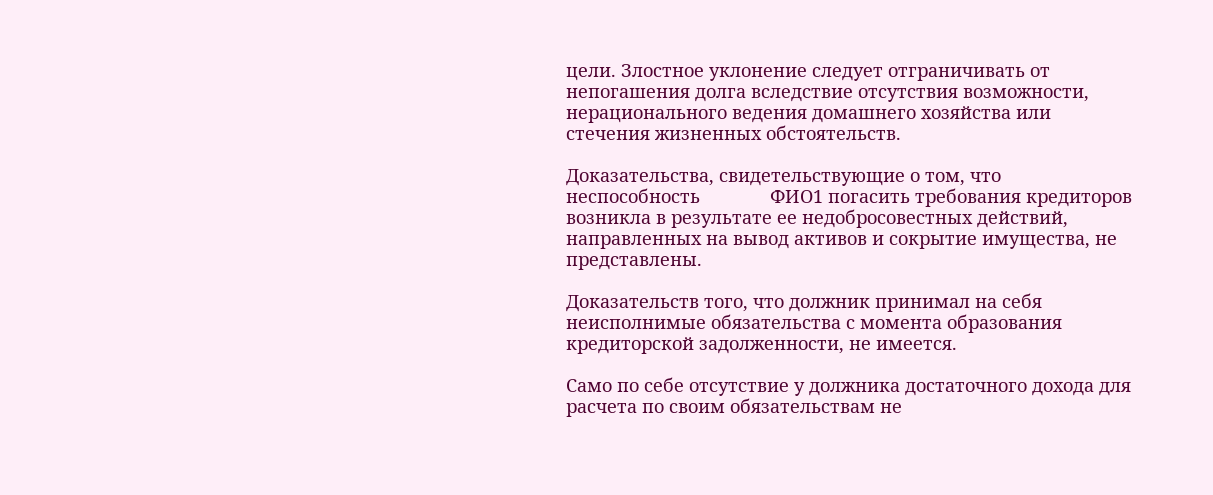цели. Злостное уклонение следует отграничивать от непогашения долга вследствие отсутствия возможности, нерационального ведения домашнего хозяйства или стечения жизненных обстоятельств.

Доказательства, свидетельствующие о том, что неспособность              ФИО1 погасить требования кредиторов возникла в результате ее недобросовестных действий, направленных на вывод активов и сокрытие имущества, не представлены.

Доказательств того, что должник принимал на себя неисполнимые обязательства с момента образования кредиторской задолженности, не имеется.

Само по себе отсутствие у должника достаточного дохода для расчета по своим обязательствам не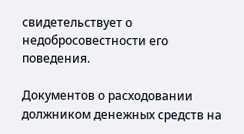свидетельствует о недобросовестности его поведения.

Документов о расходовании должником денежных средств на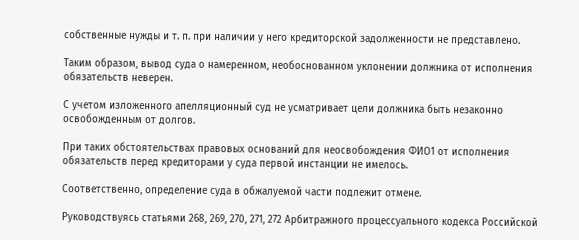собственные нужды и т. п. при наличии у него кредиторской задолженности не представлено.

Таким образом, вывод суда о намеренном, необоснованном уклонении должника от исполнения обязательств неверен.

С учетом изложенного апелляционный суд не усматривает цели должника быть незаконно освобожденным от долгов.

При таких обстоятельствах правовых оснований для неосвобождения ФИО1 от исполнения обязательств перед кредиторами у суда первой инстанции не имелось.

Соответственно, определение суда в обжалуемой части подлежит отмене.

Руководствуясь статьями 268, 269, 270, 271, 272 Арбитражного процессуального кодекса Российской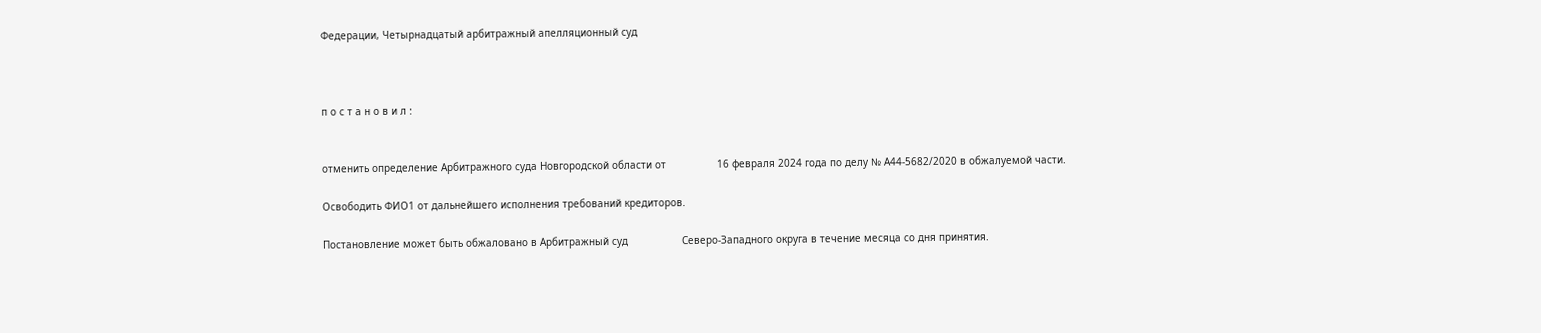Федерации, Четырнадцатый арбитражный апелляционный суд



п о с т а н о в и л :


отменить определение Арбитражного суда Новгородской области от                 16 февраля 2024 года по делу № А44-5682/2020 в обжалуемой части.

Освободить ФИО1 от дальнейшего исполнения требований кредиторов.

Постановление может быть обжаловано в Арбитражный суд                  Северо-Западного округа в течение месяца со дня принятия.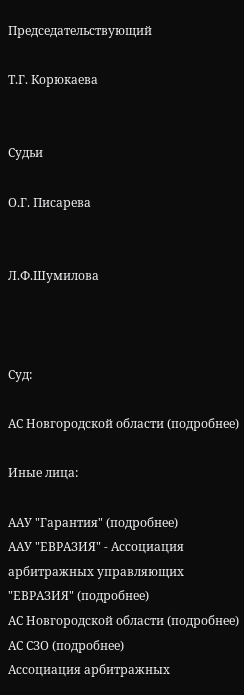Председательствующий

Т.Г. Корюкаева


Судьи

О.Г. Писарева


Л.Ф.Шумилова



Суд:

АС Новгородской области (подробнее)

Иные лица:

ААУ "Гарантия" (подробнее)
ААУ "ЕВРАЗИЯ" - Ассоциация арбитражных управляющих "ЕВРАЗИЯ" (подробнее)
АС Новгородской области (подробнее)
АС СЗО (подробнее)
Ассоциация арбитражных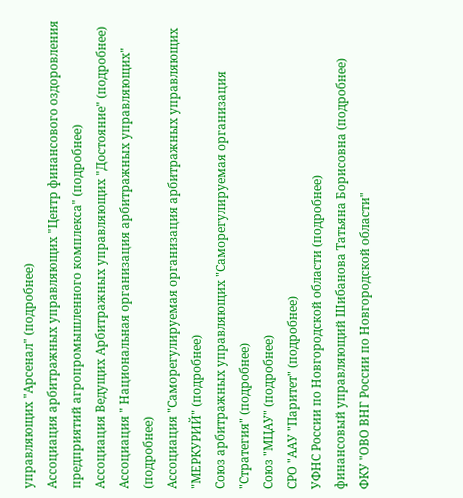управляющих "Арсенал" (подробнее)
Ассоциация арбитражных управляющих "Центр финансового оздоровления предприятий агропромышленного комплекса" (подробнее)
Ассоциация Ведущих Арбитражных управляющих "Достояние" (подробнее)
Ассоциация " Национальная организация арбитражных управляющих" (подробнее)
Ассоциация "Саморегулируемая организация арбитражных управляющих "МЕРКУРИЙ" (подробнее)
Союз арбитражных управляющих "Саморегулируемая организация "Стратегия" (подробнее)
Союз "МЦАУ" (подробнее)
СРО "ААУ "Паритет" (подробнее)
УФНС России по Новгородской области (подробнее)
финансовый управляющий Шибанова Татьяна Борисовна (подробнее)
ФКУ "ОВО ВНГ России по Новгородской области"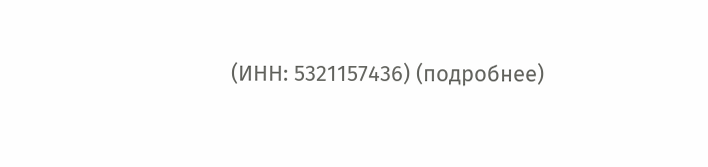(ИНН: 5321157436) (подробнее)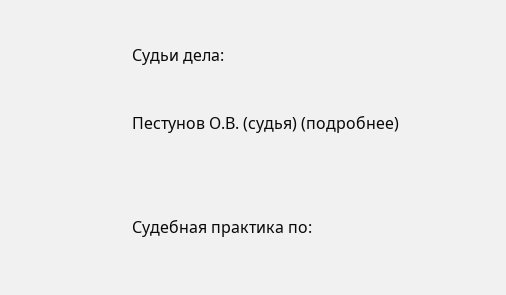Судьи дела:

Пестунов О.В. (судья) (подробнее)


Судебная практика по: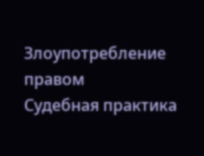Злоупотребление правом
Судебная практика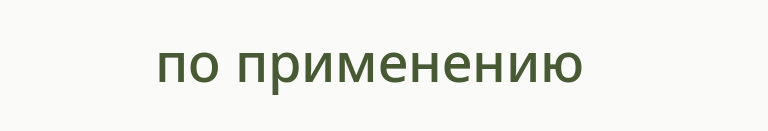по применению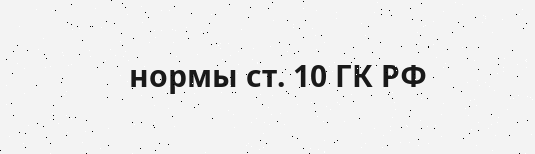нормы ст. 10 ГК РФ